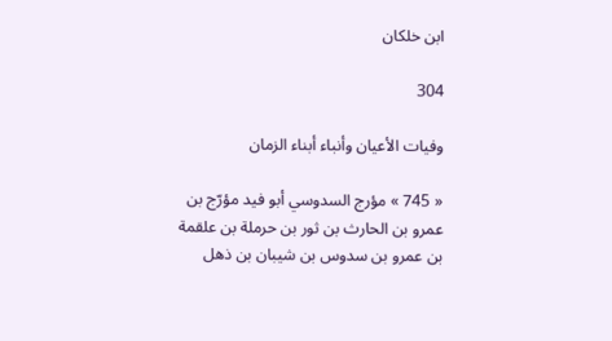ابن خلكان

304

وفيات الأعيان وأنباء أبناء الزمان

« 745 » مؤرج السدوسي أبو فيد مؤرّج بن عمرو بن الحارث بن ثور بن حرملة بن علقمة بن عمرو بن سدوس بن شيبان بن ذهل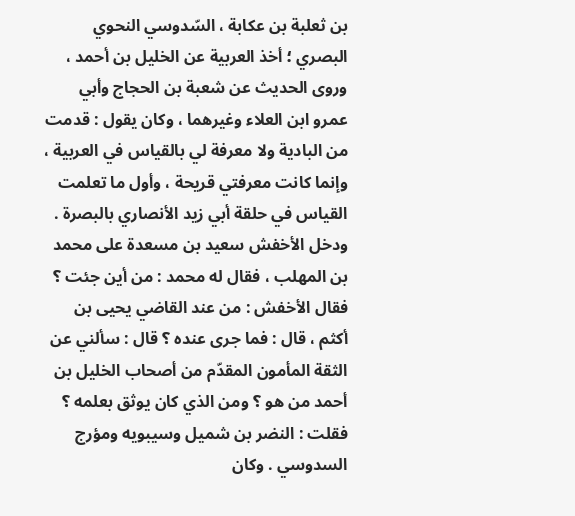بن ثعلبة بن عكابة ، السّدوسي النحوي البصري ؛ أخذ العربية عن الخليل بن أحمد ، وروى الحديث عن شعبة بن الحجاج وأبي عمرو ابن العلاء وغيرهما ، وكان يقول : قدمت من البادية ولا معرفة لي بالقياس في العربية ، وإنما كانت معرفتي قريحة ، وأول ما تعلمت القياس في حلقة أبي زيد الأنصاري بالبصرة . ودخل الأخفش سعيد بن مسعدة على محمد بن المهلب ، فقال له محمد : من أين جئت ؟ فقال الأخفش : من عند القاضي يحيى بن أكثم ، قال : فما جرى عنده ؟ قال : سألني عن الثقة المأمون المقدّم من أصحاب الخليل بن أحمد من هو ؟ ومن الذي كان يوثق بعلمه ؟ فقلت : النضر بن شميل وسيبويه ومؤرج السدوسي . وكان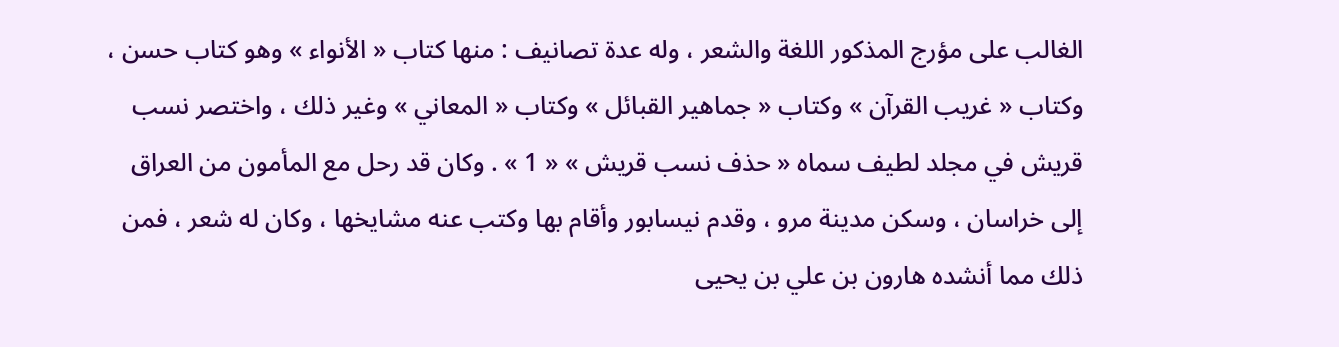الغالب على مؤرج المذكور اللغة والشعر ، وله عدة تصانيف : منها كتاب « الأنواء » وهو كتاب حسن ، وكتاب « غريب القرآن » وكتاب « جماهير القبائل » وكتاب « المعاني » وغير ذلك ، واختصر نسب قريش في مجلد لطيف سماه « حذف نسب قريش » « 1 » . وكان قد رحل مع المأمون من العراق إلى خراسان ، وسكن مدينة مرو ، وقدم نيسابور وأقام بها وكتب عنه مشايخها ، وكان له شعر ، فمن ذلك مما أنشده هارون بن علي بن يحيى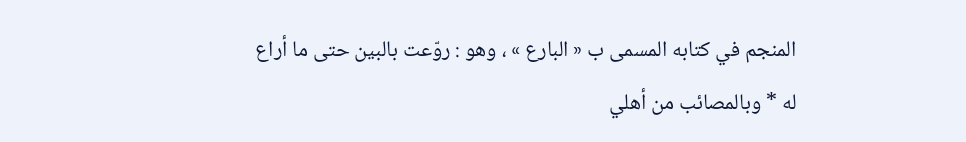المنجم في كتابه المسمى ب « البارع » ، وهو : روّعت بالبين حتى ما أراع له * وبالمصائب من أهلي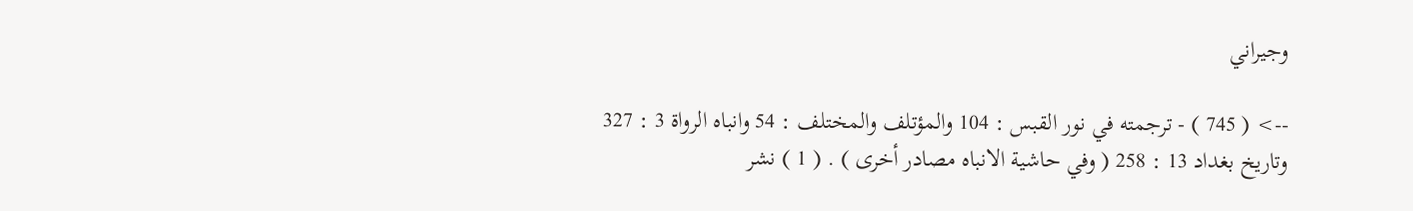وجيراني

--> ( 745 ) - ترجمته في نور القبس : 104 والمؤتلف والمختلف : 54 وانباه الرواة 3 : 327 وتاريخ بغداد 13 : 258 ( وفي حاشية الانباه مصادر أخرى ) . ( 1 ) نشر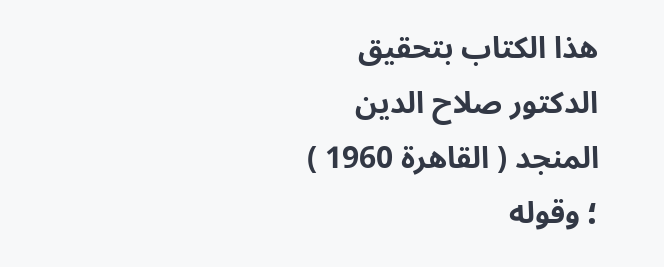هذا الكتاب بتحقيق الدكتور صلاح الدين المنجد ( القاهرة 1960 ) ؛ وقوله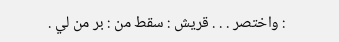: واختصر . . . قريش : سقط من : بر من لي .